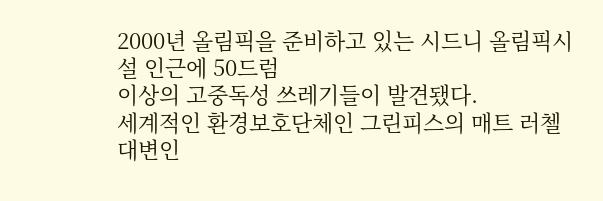2000년 올림픽을 준비하고 있는 시드니 올림픽시설 인근에 50드럼
이상의 고중독성 쓰레기들이 발견됐다.
세계적인 환경보호단체인 그린피스의 매트 러첼 대변인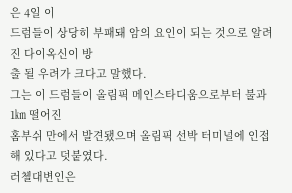은 4일 이
드럼들이 상당히 부패돼 암의 요인이 되는 것으로 알려진 다이옥신이 방
출 될 우려가 크다고 말했다.
그는 이 드럼들이 올림픽 메인스타디움으로부터 불과 1㎞ 떨어진
홈부쉬 만에서 발견됐으며 올림픽 선박 터미널에 인접해 있다고 덧붙였다.
러첼대변인은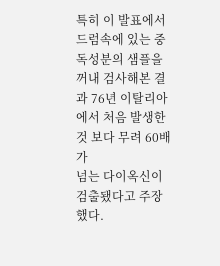특히 이 발표에서 드럼속에 있는 중독성분의 샘플을
꺼내 검사해본 결과 76년 이탈리아에서 처음 발생한 것 보다 무려 60배가
넘는 다이옥신이 검출됐다고 주장했다.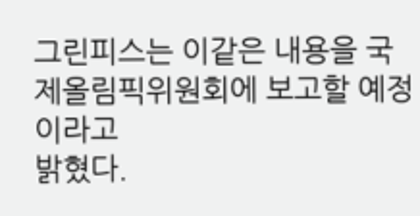그린피스는 이같은 내용을 국제올림픽위원회에 보고할 예정이라고
밝혔다.